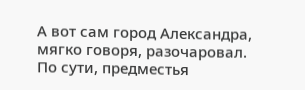А вот сам город Александра, мягко говоря, разочаровал. По сути, предместья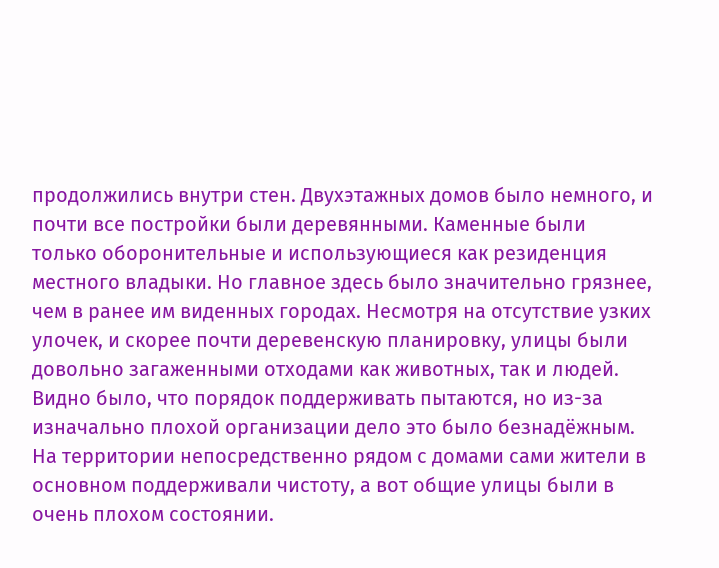продолжились внутри стен. Двухэтажных домов было немного, и почти все постройки были деревянными. Каменные были только оборонительные и использующиеся как резиденция местного владыки. Но главное здесь было значительно грязнее, чем в ранее им виденных городах. Несмотря на отсутствие узких улочек, и скорее почти деревенскую планировку, улицы были довольно загаженными отходами как животных, так и людей. Видно было, что порядок поддерживать пытаются, но из-за изначально плохой организации дело это было безнадёжным. На территории непосредственно рядом с домами сами жители в основном поддерживали чистоту, а вот общие улицы были в очень плохом состоянии.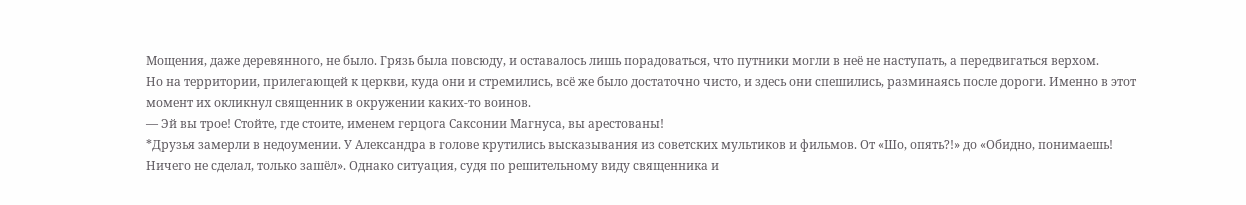Мощения, даже деревянного, не было. Грязь была повсюду, и оставалось лишь порадоваться, что путники могли в неё не наступать, а передвигаться верхом.
Но на территории, прилегающей к церкви, куда они и стремились, всё же было достаточно чисто, и здесь они спешились, разминаясь после дороги. Именно в этот момент их окликнул священник в окружении каких-то воинов.
— Эй вы трое! Стойте, где стоите, именем герцога Саксонии Магнуса, вы арестованы!
*Друзья замерли в недоумении. У Александра в голове крутились высказывания из советских мультиков и фильмов. От «Шо, опять?!» до «Обидно, понимаешь! Ничего не сделал, только зашёл». Однако ситуация, судя по решительному виду священника и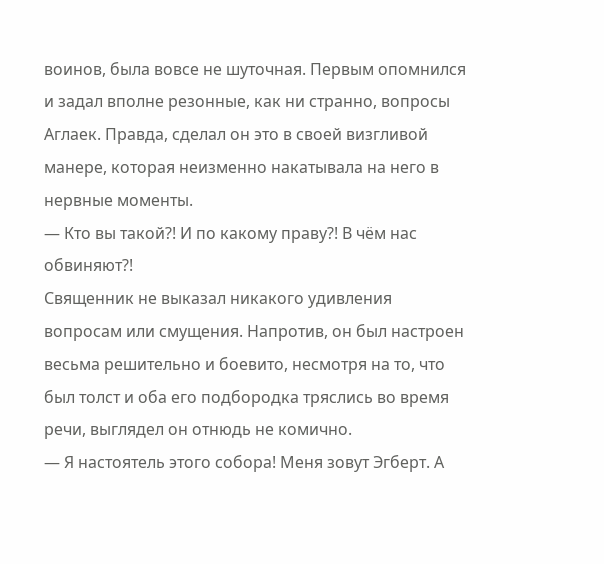воинов, была вовсе не шуточная. Первым опомнился и задал вполне резонные, как ни странно, вопросы Аглаек. Правда, сделал он это в своей визгливой манере, которая неизменно накатывала на него в нервные моменты.
— Кто вы такой?! И по какому праву?! В чём нас обвиняют?!
Священник не выказал никакого удивления вопросам или смущения. Напротив, он был настроен весьма решительно и боевито, несмотря на то, что был толст и оба его подбородка тряслись во время речи, выглядел он отнюдь не комично.
— Я настоятель этого собора! Меня зовут Эгберт. А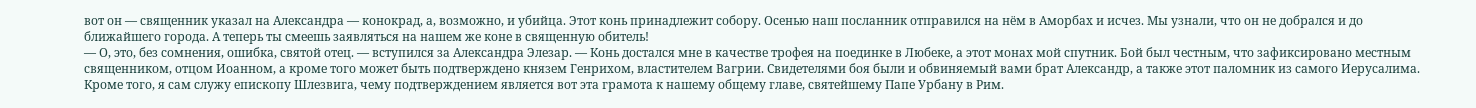вот он — священник указал на Александра — конокрад, а, возможно, и убийца. Этот конь принадлежит собору. Осенью наш посланник отправился на нём в Аморбах и исчез. Мы узнали, что он не добрался и до ближайшего города. А теперь ты смеешь заявляться на нашем же коне в священную обитель!
— О, это, без сомнения, ошибка, святой отец. — вступился за Александра Элезар. — Конь достался мне в качестве трофея на поединке в Любеке, а этот монах мой спутник. Бой был честным, что зафиксировано местным священником, отцом Иоанном, а кроме того может быть подтверждено князем Генрихом, властителем Вагрии. Свидетелями боя были и обвиняемый вами брат Александр, а также этот паломник из самого Иерусалима. Кроме того, я сам служу епископу Шлезвига, чему подтверждением является вот эта грамота к нашему общему главе, святейшему Папе Урбану в Рим.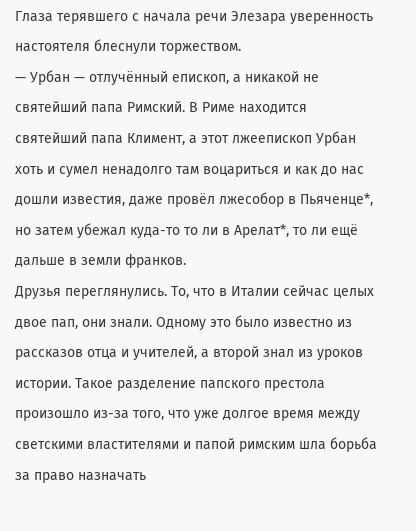Глаза терявшего с начала речи Элезара уверенность настоятеля блеснули торжеством.
— Урбан — отлучённый епископ, а никакой не святейший папа Римский. В Риме находится святейший папа Климент, а этот лжеепископ Урбан хоть и сумел ненадолго там воцариться и как до нас дошли известия, даже провёл лжесобор в Пьяченце*, но затем убежал куда-то то ли в Арелат*, то ли ещё дальше в земли франков.
Друзья переглянулись. То, что в Италии сейчас целых двое пап, они знали. Одному это было известно из рассказов отца и учителей, а второй знал из уроков истории. Такое разделение папского престола произошло из-за того, что уже долгое время между светскими властителями и папой римским шла борьба за право назначать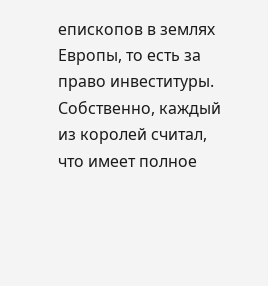епископов в землях Европы, то есть за право инвеституры. Собственно, каждый из королей считал, что имеет полное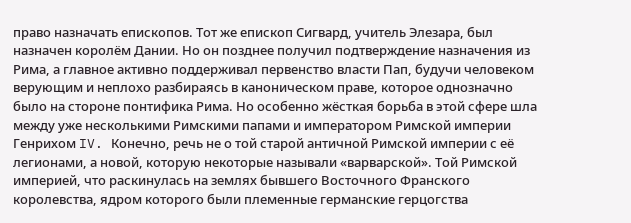право назначать епископов. Тот же епископ Сигвард, учитель Элезара, был назначен королём Дании. Но он позднее получил подтверждение назначения из Рима, а главное активно поддерживал первенство власти Пап, будучи человеком верующим и неплохо разбираясь в каноническом праве, которое однозначно было на стороне понтифика Рима. Но особенно жёсткая борьба в этой сфере шла между уже несколькими Римскими папами и императором Римской империи Генрихом IV. Конечно, речь не о той старой античной Римской империи с её легионами, а новой, которую некоторые называли «варварской». Той Римской империей, что раскинулась на землях бывшего Восточного Франского королевства, ядром которого были племенные германские герцогства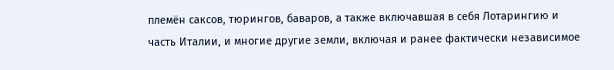племён саксов, тюрингов, баваров, а также включавшая в себя Лотарингию и часть Италии, и многие другие земли, включая и ранее фактически независимое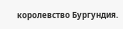королевство Бургундия.